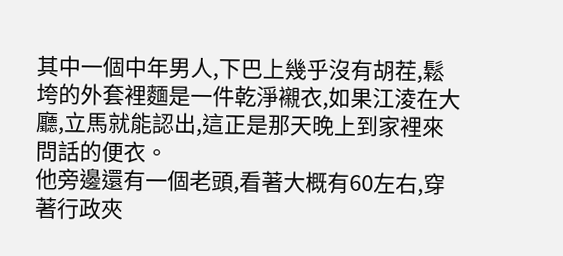其中一個中年男人,下巴上幾乎沒有胡茬,鬆垮的外套裡麵是一件乾淨襯衣,如果江淩在大廳,立馬就能認出,這正是那天晚上到家裡來問話的便衣。
他旁邊還有一個老頭,看著大概有60左右,穿著行政夾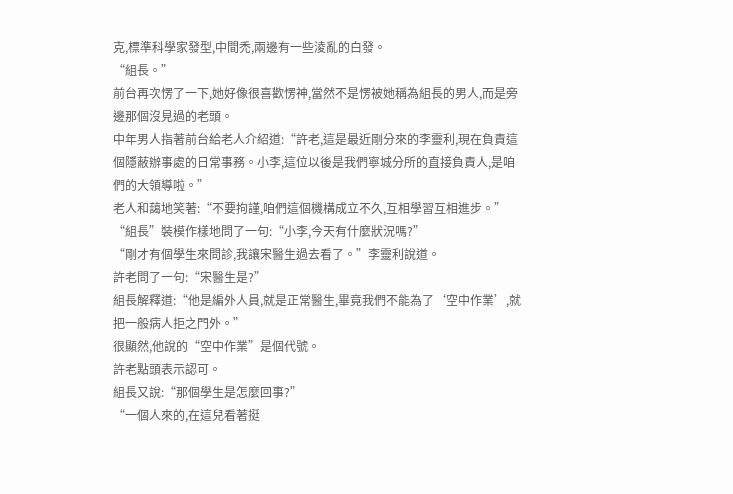克,標準科學家發型,中間禿,兩邊有一些淩亂的白發。
“組長。”
前台再次愣了一下,她好像很喜歡愣神,當然不是愣被她稱為組長的男人,而是旁邊那個沒見過的老頭。
中年男人指著前台給老人介紹道:“許老,這是最近剛分來的李靈利,現在負責這個隱蔽辦事處的日常事務。小李,這位以後是我們寧城分所的直接負責人,是咱們的大領導啦。”
老人和藹地笑著:“不要拘謹,咱們這個機構成立不久,互相學習互相進步。”
“組長”裝模作樣地問了一句:“小李,今天有什麼狀況嗎?”
“剛才有個學生來問診,我讓宋醫生過去看了。”李靈利說道。
許老問了一句:“宋醫生是?”
組長解釋道:“他是編外人員,就是正常醫生,畢竟我們不能為了‘空中作業’,就把一般病人拒之門外。”
很顯然,他說的“空中作業”是個代號。
許老點頭表示認可。
組長又說:“那個學生是怎麼回事?”
“一個人來的,在這兒看著挺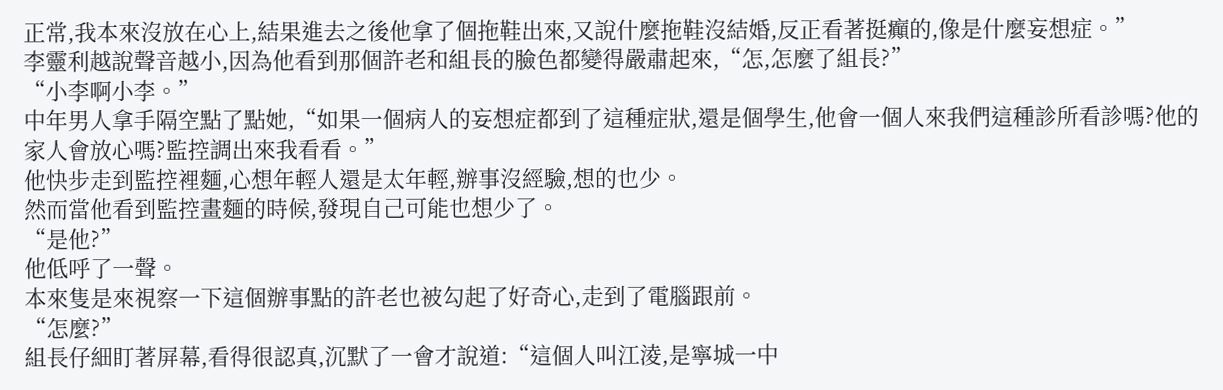正常,我本來沒放在心上,結果進去之後他拿了個拖鞋出來,又說什麼拖鞋沒結婚,反正看著挺癲的,像是什麼妄想症。”
李靈利越說聲音越小,因為他看到那個許老和組長的臉色都變得嚴肅起來,“怎,怎麼了組長?”
“小李啊小李。”
中年男人拿手隔空點了點她,“如果一個病人的妄想症都到了這種症狀,還是個學生,他會一個人來我們這種診所看診嗎?他的家人會放心嗎?監控調出來我看看。”
他快步走到監控裡麵,心想年輕人還是太年輕,辦事沒經驗,想的也少。
然而當他看到監控畫麵的時候,發現自己可能也想少了。
“是他?”
他低呼了一聲。
本來隻是來視察一下這個辦事點的許老也被勾起了好奇心,走到了電腦跟前。
“怎麼?”
組長仔細盯著屏幕,看得很認真,沉默了一會才說道:“這個人叫江淩,是寧城一中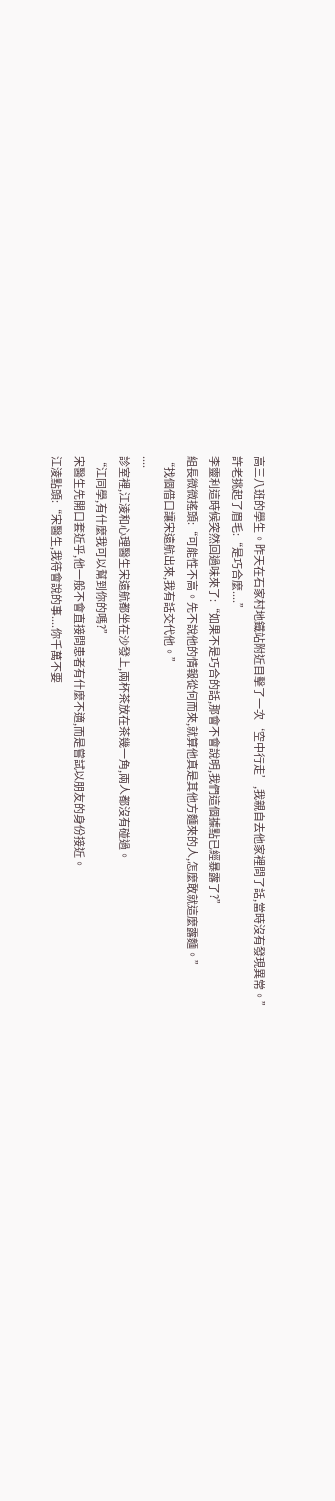高三八班的學生。昨天在石家村地鐵站附近目擊了一次‘空中行走’,我親自去他家裡問了話,當時沒有發現異常。”
許老挑起了眉毛:“是巧合麼....”
李靈利這時候突然回過味來了:“如果不是巧合的話,那會不會說明,我們這個據點已經暴露了?”
組長微微搖頭:“可能性不高。先不說他的情報從何而來,就算他真是其他方麵來的人,怎麼敢就這麼露麵。”
“找個借口讓宋遠航出來,我有話交代他。”
....
診室裡,江淩和心理醫生宋遠航都坐在沙發上,兩杯茶放在茶幾一角,兩人都沒有碰過。
“江同學,有什麼我可以幫到你的嗎?”
宋醫生先開口套近乎,他一般不會直接問患者有什麼不適,而是嘗試以朋友的身份接近。
江淩點頭:“宋醫生,我待會說的事....你千萬不要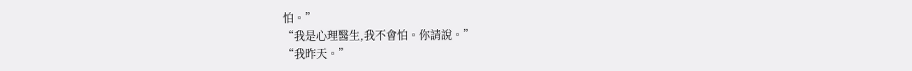怕。”
“我是心理醫生,我不會怕。你請說。”
“我昨天。”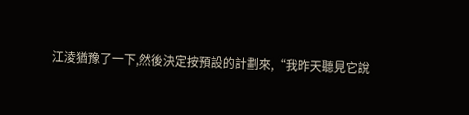江淩猶豫了一下,然後決定按預設的計劃來,“我昨天聽見它說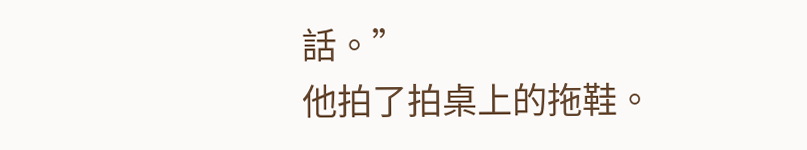話。”
他拍了拍桌上的拖鞋。